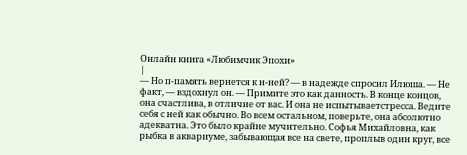Онлайн книга «Любимчик Эпохи»
|
— Но п-память вернется к н-ней? — в надежде спросил Илюша. — Не факт, — вздохнул он. — Примите это как данность. В конце концов, она счастлива, в отличие от вас. И она не испытываетстресса. Ведите себя с ней как обычно. Во всем остальном, поверьте, она абсолютно адекватна. Это было крайне мучительно. Софья Михайловна, как рыбка в аквариуме, забывающая все на свете, проплыв один круг, все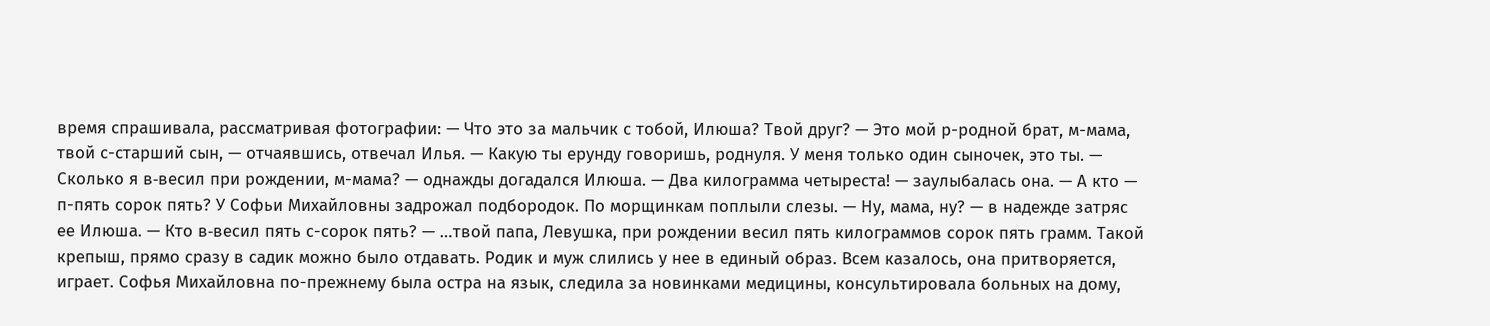время спрашивала, рассматривая фотографии: — Что это за мальчик с тобой, Илюша? Твой друг? — Это мой р-родной брат, м-мама, твой с-старший сын, — отчаявшись, отвечал Илья. — Какую ты ерунду говоришь, роднуля. У меня только один сыночек, это ты. — Сколько я в‐весил при рождении, м-мама? — однажды догадался Илюша. — Два килограмма четыреста! — заулыбалась она. — А кто — п-пять сорок пять? У Софьи Михайловны задрожал подбородок. По морщинкам поплыли слезы. — Ну, мама, ну? — в надежде затряс ее Илюша. — Кто в‐весил пять с-сорок пять? — …твой папа, Левушка, при рождении весил пять килограммов сорок пять грамм. Такой крепыш, прямо сразу в садик можно было отдавать. Родик и муж слились у нее в единый образ. Всем казалось, она притворяется, играет. Софья Михайловна по-прежнему была остра на язык, следила за новинками медицины, консультировала больных на дому,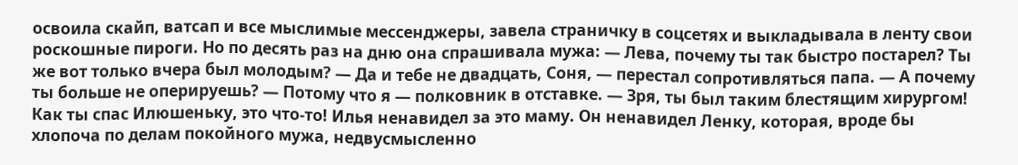освоила скайп, ватсап и все мыслимые мессенджеры, завела страничку в соцсетях и выкладывала в ленту свои роскошные пироги. Но по десять раз на дню она спрашивала мужа: — Лева, почему ты так быстро постарел? Ты же вот только вчера был молодым? — Да и тебе не двадцать, Соня, — перестал сопротивляться папа. — А почему ты больше не оперируешь? — Потому что я — полковник в отставке. — Зря, ты был таким блестящим хирургом! Как ты спас Илюшеньку, это что-то! Илья ненавидел за это маму. Он ненавидел Ленку, которая, вроде бы хлопоча по делам покойного мужа, недвусмысленно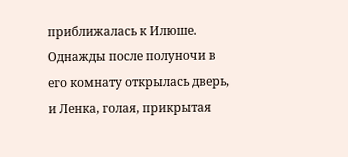приближалась к Илюше. Однажды после полуночи в его комнату открылась дверь, и Ленка, голая, прикрытая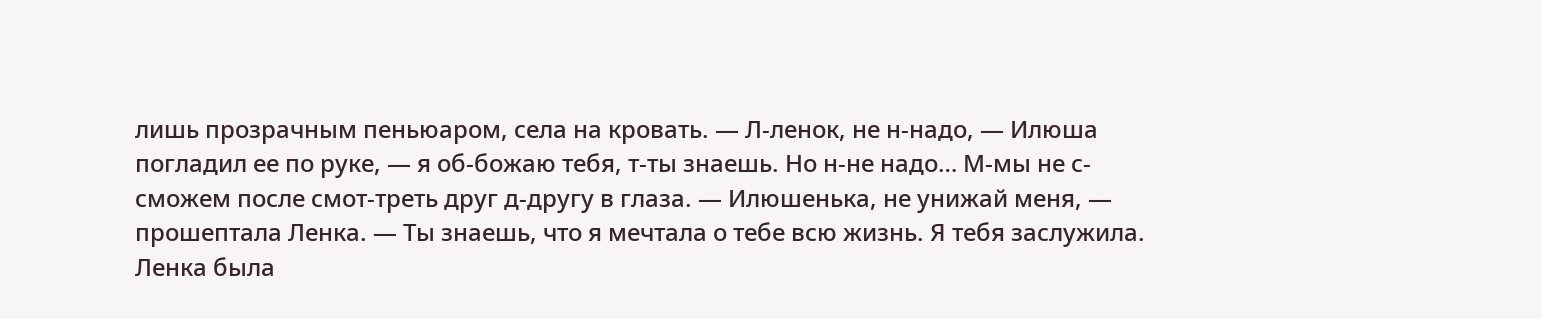лишь прозрачным пеньюаром, села на кровать. — Л-ленок, не н-надо, — Илюша погладил ее по руке, — я об-божаю тебя, т-ты знаешь. Но н-не надо… М-мы не с-сможем после смот-треть друг д-другу в глаза. — Илюшенька, не унижай меня, — прошептала Ленка. — Ты знаешь, что я мечтала о тебе всю жизнь. Я тебя заслужила. Ленка была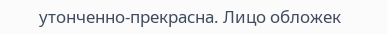утонченно-прекрасна. Лицо обложек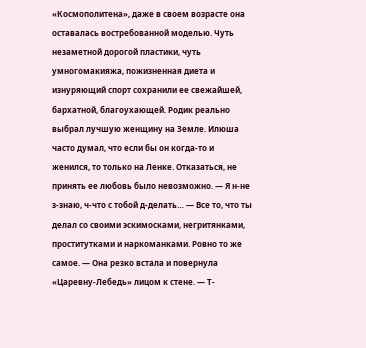«Космополитена», даже в своем возрасте она оставалась востребованной моделью. Чуть незаметной дорогой пластики, чуть умногомакияжа, пожизненная диета и изнуряющий спорт сохранили ее свежайшей, бархатной, благоухающей. Родик реально выбрал лучшую женщину на Земле. Илюша часто думал, что если бы он когда-то и женился, то только на Ленке. Отказаться, не принять ее любовь было невозможно. — Я н-не з-знаю, ч-что с тобой д-делать… — Все то, что ты делал со своими эскимосками, негритянками, проститутками и наркоманками. Ровно то же самое. — Она резко встала и повернула «Царевну-Лебедь» лицом к стене. — Т-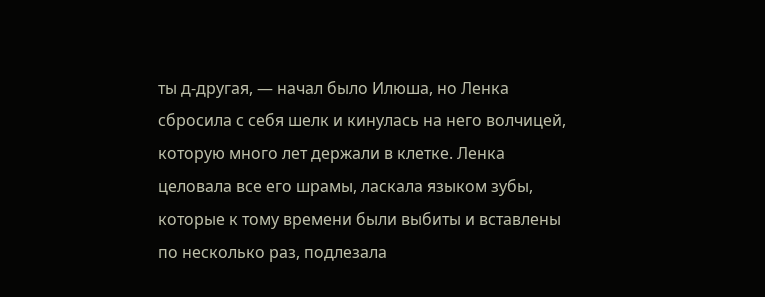ты д-другая, — начал было Илюша, но Ленка сбросила с себя шелк и кинулась на него волчицей, которую много лет держали в клетке. Ленка целовала все его шрамы, ласкала языком зубы, которые к тому времени были выбиты и вставлены по несколько раз, подлезала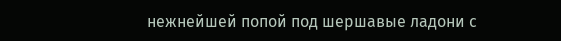нежнейшей попой под шершавые ладони с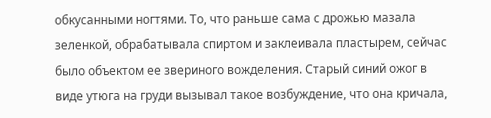обкусанными ногтями. То, что раньше сама с дрожью мазала зеленкой, обрабатывала спиртом и заклеивала пластырем, сейчас было объектом ее звериного вожделения. Старый синий ожог в виде утюга на груди вызывал такое возбуждение, что она кричала,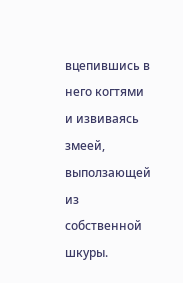вцепившись в него когтями и извиваясь змеей, выползающей из собственной шкуры.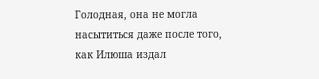Голодная, она не могла насытиться даже после того, как Илюша издал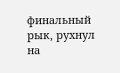финальный рык, рухнул на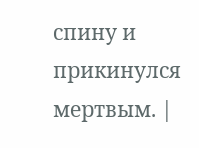спину и прикинулся мертвым. |